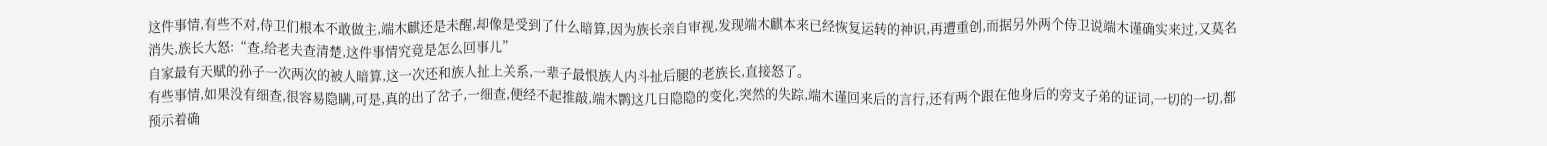这件事情,有些不对,侍卫们根本不敢做主,端木麒还是未醒,却像是受到了什么暗算,因为族长亲自审视,发现端木麒本来已经恢复运转的神识,再遭重创,而据另外两个侍卫说端木谨确实来过,又莫名消失,族长大怒:“查,给老夫查清楚,这件事情究竟是怎么回事儿”
自家最有天赋的孙子一次两次的被人暗算,这一次还和族人扯上关系,一辈子最恨族人内斗扯后腿的老族长,直接怒了。
有些事情,如果没有细查,很容易隐瞒,可是,真的出了岔子,一细查,便经不起推敲,端木鹮这几日隐隐的变化,突然的失踪,端木谨回来后的言行,还有两个跟在他身后的旁支子弟的证词,一切的一切,都预示着确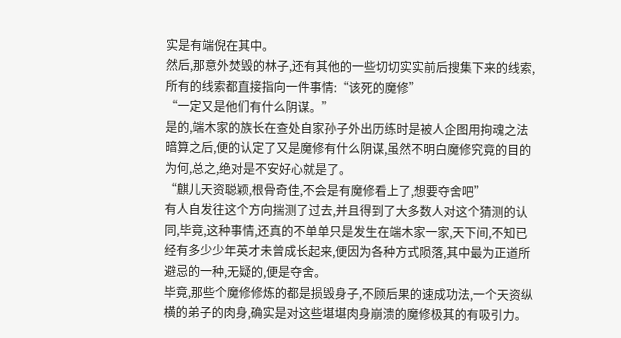实是有端倪在其中。
然后,那意外焚毁的林子,还有其他的一些切切实实前后搜集下来的线索,所有的线索都直接指向一件事情:“该死的魔修”
“一定又是他们有什么阴谋。”
是的,端木家的族长在查处自家孙子外出历练时是被人企图用拘魂之法暗算之后,便的认定了又是魔修有什么阴谋,虽然不明白魔修究竟的目的为何,总之,绝对是不安好心就是了。
“麒儿天资聪颖,根骨奇佳,不会是有魔修看上了,想要夺舍吧”
有人自发往这个方向揣测了过去,并且得到了大多数人对这个猜测的认同,毕竟,这种事情,还真的不单单只是发生在端木家一家,天下间,不知已经有多少少年英才未曾成长起来,便因为各种方式陨落,其中最为正道所避忌的一种,无疑的,便是夺舍。
毕竟,那些个魔修修炼的都是损毁身子,不顾后果的速成功法,一个天资纵横的弟子的肉身,确实是对这些堪堪肉身崩溃的魔修极其的有吸引力。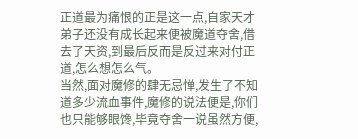正道最为痛恨的正是这一点,自家天才弟子还没有成长起来便被魔道夺舍,借去了天资,到最后反而是反过来对付正道,怎么想怎么气。
当然,面对魔修的肆无忌惮,发生了不知道多少流血事件,魔修的说法便是,你们也只能够眼馋,毕竟夺舍一说虽然方便,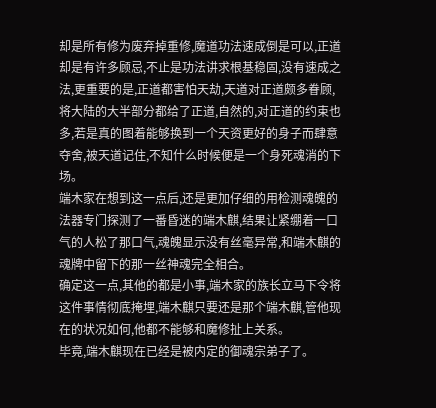却是所有修为废弃掉重修,魔道功法速成倒是可以,正道却是有许多顾忌,不止是功法讲求根基稳固,没有速成之法,更重要的是,正道都害怕天劫,天道对正道颇多眷顾,将大陆的大半部分都给了正道,自然的,对正道的约束也多,若是真的图着能够换到一个天资更好的身子而肆意夺舍,被天道记住,不知什么时候便是一个身死魂消的下场。
端木家在想到这一点后,还是更加仔细的用检测魂魄的法器专门探测了一番昏迷的端木麒,结果让紧绷着一口气的人松了那口气,魂魄显示没有丝毫异常,和端木麒的魂牌中留下的那一丝神魂完全相合。
确定这一点,其他的都是小事,端木家的族长立马下令将这件事情彻底掩埋,端木麒只要还是那个端木麒,管他现在的状况如何,他都不能够和魔修扯上关系。
毕竟,端木麒现在已经是被内定的御魂宗弟子了。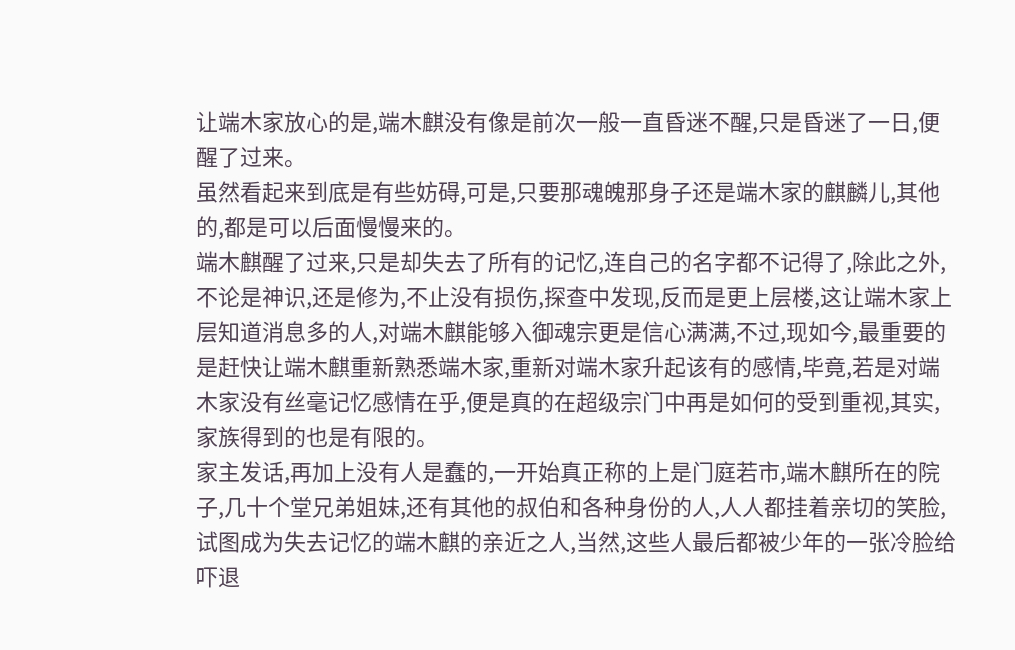让端木家放心的是,端木麒没有像是前次一般一直昏迷不醒,只是昏迷了一日,便醒了过来。
虽然看起来到底是有些妨碍,可是,只要那魂魄那身子还是端木家的麒麟儿,其他的,都是可以后面慢慢来的。
端木麒醒了过来,只是却失去了所有的记忆,连自己的名字都不记得了,除此之外,不论是神识,还是修为,不止没有损伤,探查中发现,反而是更上层楼,这让端木家上层知道消息多的人,对端木麒能够入御魂宗更是信心满满,不过,现如今,最重要的是赶快让端木麒重新熟悉端木家,重新对端木家升起该有的感情,毕竟,若是对端木家没有丝毫记忆感情在乎,便是真的在超级宗门中再是如何的受到重视,其实,家族得到的也是有限的。
家主发话,再加上没有人是蠢的,一开始真正称的上是门庭若市,端木麒所在的院子,几十个堂兄弟姐妹,还有其他的叔伯和各种身份的人,人人都挂着亲切的笑脸,试图成为失去记忆的端木麒的亲近之人,当然,这些人最后都被少年的一张冷脸给吓退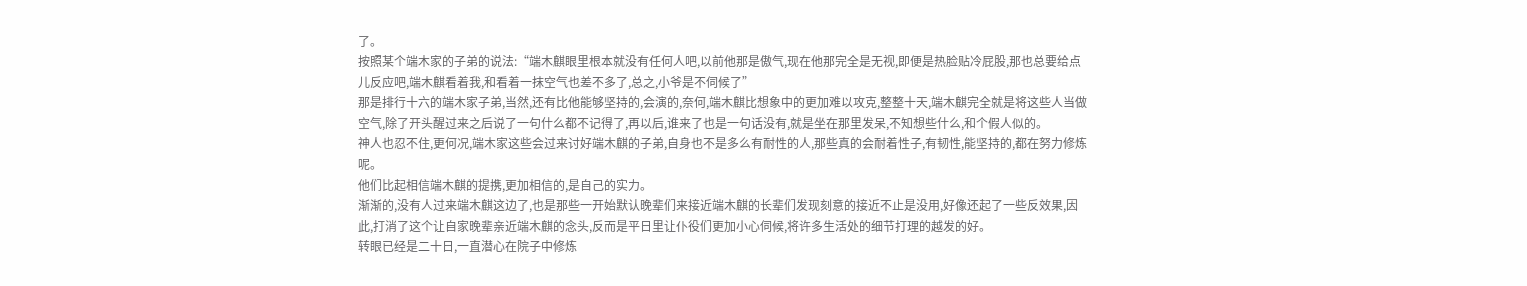了。
按照某个端木家的子弟的说法:“端木麒眼里根本就没有任何人吧,以前他那是傲气,现在他那完全是无视,即便是热脸贴冷屁股,那也总要给点儿反应吧,端木麒看着我,和看着一抹空气也差不多了,总之,小爷是不伺候了”
那是排行十六的端木家子弟,当然,还有比他能够坚持的,会演的,奈何,端木麒比想象中的更加难以攻克,整整十天,端木麒完全就是将这些人当做空气,除了开头醒过来之后说了一句什么都不记得了,再以后,谁来了也是一句话没有,就是坐在那里发呆,不知想些什么,和个假人似的。
神人也忍不住,更何况,端木家这些会过来讨好端木麒的子弟,自身也不是多么有耐性的人,那些真的会耐着性子,有韧性,能坚持的,都在努力修炼呢。
他们比起相信端木麒的提携,更加相信的,是自己的实力。
渐渐的,没有人过来端木麒这边了,也是那些一开始默认晚辈们来接近端木麒的长辈们发现刻意的接近不止是没用,好像还起了一些反效果,因此,打消了这个让自家晚辈亲近端木麒的念头,反而是平日里让仆役们更加小心伺候,将许多生活处的细节打理的越发的好。
转眼已经是二十日,一直潜心在院子中修炼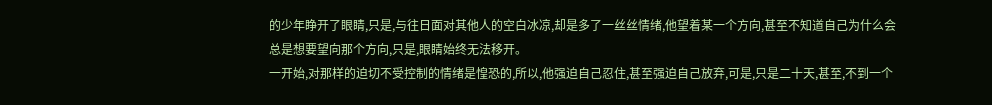的少年睁开了眼睛,只是,与往日面对其他人的空白冰凉,却是多了一丝丝情绪,他望着某一个方向,甚至不知道自己为什么会总是想要望向那个方向,只是,眼睛始终无法移开。
一开始,对那样的迫切不受控制的情绪是惶恐的,所以,他强迫自己忍住,甚至强迫自己放弃,可是,只是二十天,甚至,不到一个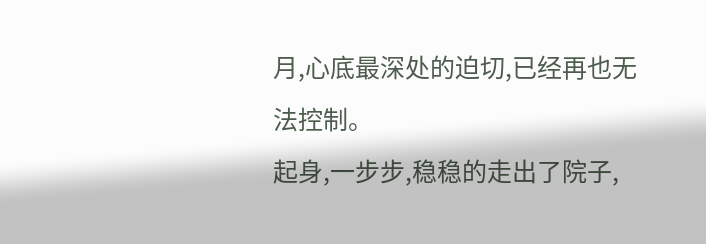月,心底最深处的迫切,已经再也无法控制。
起身,一步步,稳稳的走出了院子,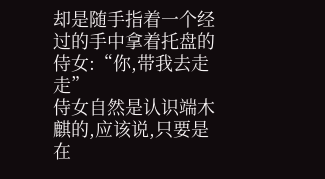却是随手指着一个经过的手中拿着托盘的侍女:“你,带我去走走”
侍女自然是认识端木麒的,应该说,只要是在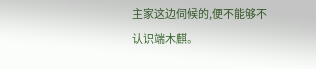主家这边伺候的,便不能够不认识端木麒。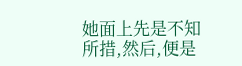她面上先是不知所措,然后,便是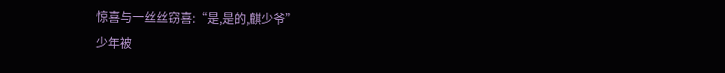惊喜与一丝丝窃喜:“是,是的,麒少爷”
少年被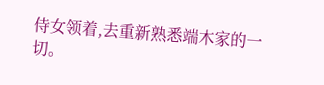侍女领着,去重新熟悉端木家的一切。